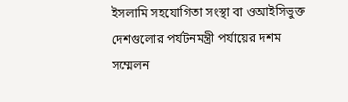ইসলামি সহযোগিতা সংস্থা বা ওআইসিভুক্ত দেশগুলোর পর্যটনমন্ত্রী পর্যায়ের দশম সম্মেলন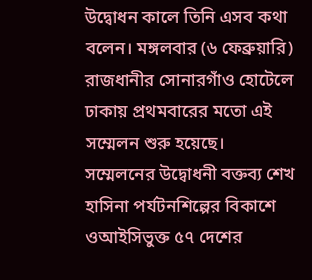উদ্বোধন কালে তিনি এসব কথা বলেন। মঙ্গলবার (৬ ফেব্রুয়ারি) রাজধানীর সোনারগাঁও হোটেলে ঢাকায় প্রথমবারের মতো এই সম্মেলন শুরু হয়েছে।
সম্মেলনের উদ্বোধনী বক্তব্য শেখ হাসিনা পর্যটনশিল্পের বিকাশে ওআইসিভুক্ত ৫৭ দেশের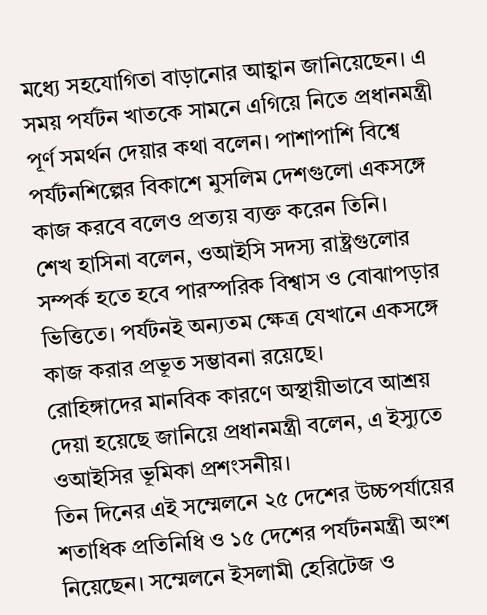মধ্যে সহযোগিতা বাড়ানোর আহ্বান জানিয়েছেন। এ সময় পর্যটন খাতকে সামনে এগিয়ে নিতে প্রধানমন্ত্রী পূর্ণ সমর্থন দেয়ার কথা বলেন। পাশাপাশি বিশ্বে পর্যটনশিল্পের বিকাশে মুসলিম দেশগুলো একসঙ্গে কাজ করবে বলেও প্রত্যয় ব্যক্ত করেন তিনি।
শেখ হাসিনা বলেন, ওআইসি সদস্য রাষ্ট্রগুলোর সম্পর্ক হতে হবে পারস্পরিক বিশ্বাস ও বোঝাপড়ার ভিত্তিতে। পর্যটনই অন্যতম ক্ষেত্র যেখানে একসঙ্গে কাজ করার প্রভূত সম্ভাবনা রয়েছে।
রোহিঙ্গাদের মানবিক কারণে অস্থায়ীভাবে আশ্রয় দেয়া হয়েছে জানিয়ে প্রধানমন্ত্রী বলেন, এ ইস্যুতে ওআইসির ভূমিকা প্রশংসনীয়।
তিন দিনের এই সম্মেলনে ২৫ দেশের উচ্চপর্যায়ের শতাধিক প্রতিনিধি ও ১৫ দেশের পর্যটনমন্ত্রী অংশ নিয়েছেন। সম্মেলনে ইসলামী হেরিটেজ ও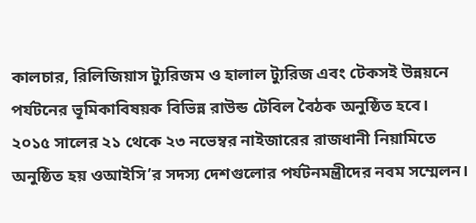কালচার, রিলিজিয়াস ট্যুরিজম ও হালাল ট্যুরিজ এবং টেকসই উন্নয়নে পর্যটনের ভূমিকাবিষয়ক বিভিন্ন রাউন্ড টেবিল বৈঠক অনুষ্ঠিত হবে।
২০১৫ সালের ২১ থেকে ২৩ নভেম্বর নাইজারের রাজধানী নিয়ামিতে অনুষ্ঠিত হয় ওআইসি’র সদস্য দেশগুলোর পর্যটনমন্ত্রীদের নবম সম্মেলন।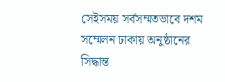সেইসময় সর্বসম্মতভাবে দশম সম্মেলন ঢাকায় অনুষ্ঠানের সিদ্ধান্ত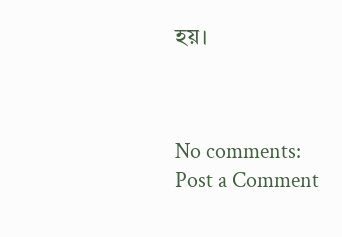হয়।



No comments:
Post a Comment